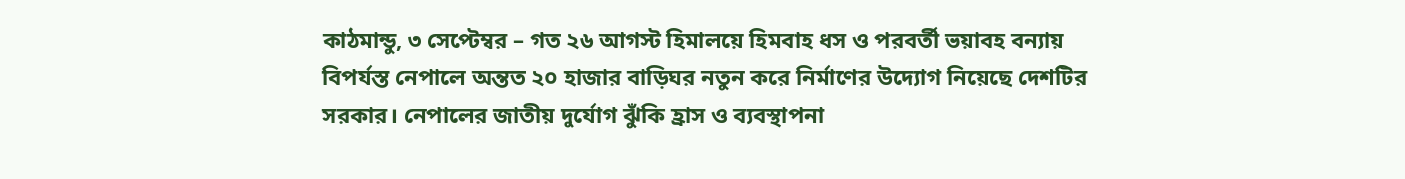কাঠমান্ডু, ৩ সেপ্টেম্বর – গত ২৬ আগস্ট হিমালয়ে হিমবাহ ধস ও পরবর্তী ভয়াবহ বন্যায় বিপর্যস্ত নেপালে অন্তত ২০ হাজার বাড়িঘর নতুন করে নির্মাণের উদ্যোগ নিয়েছে দেশটির সরকার। নেপালের জাতীয় দুর্যোগ ঝুঁকি হ্রাস ও ব্যবস্থাপনা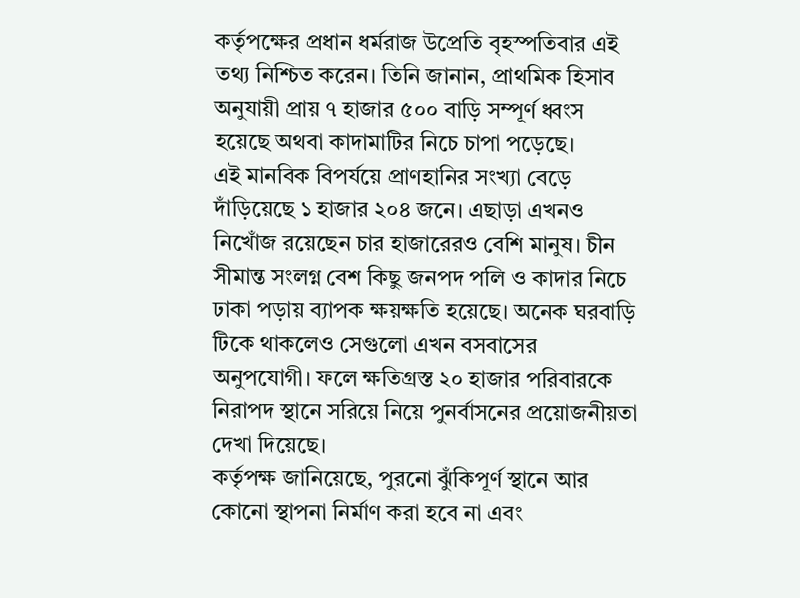কর্তৃপক্ষের প্রধান ধর্মরাজ উপ্রেতি বৃহস্পতিবার এই তথ্য নিশ্চিত করেন। তিনি জানান, প্রাথমিক হিসাব অনুযায়ী প্রায় ৭ হাজার ৫০০ বাড়ি সম্পূর্ণ ধ্বংস হয়েছে অথবা কাদামাটির নিচে চাপা পড়েছে।
এই মানবিক বিপর্যয়ে প্রাণহানির সংখ্যা বেড়ে দাঁড়িয়েছে ১ হাজার ২০৪ জনে। এছাড়া এখনও নিখোঁজ রয়েছেন চার হাজারেরও বেশি মানুষ। চীন সীমান্ত সংলগ্ন বেশ কিছু জনপদ পলি ও কাদার নিচে ঢাকা পড়ায় ব্যাপক ক্ষয়ক্ষতি হয়েছে। অনেক ঘরবাড়ি টিকে থাকলেও সেগুলো এখন বসবাসের অনুপযোগী। ফলে ক্ষতিগ্রস্ত ২০ হাজার পরিবারকে নিরাপদ স্থানে সরিয়ে নিয়ে পুনর্বাসনের প্রয়োজনীয়তা দেখা দিয়েছে।
কর্তৃপক্ষ জানিয়েছে, পুরনো ঝুঁকিপূর্ণ স্থানে আর কোনো স্থাপনা নির্মাণ করা হবে না এবং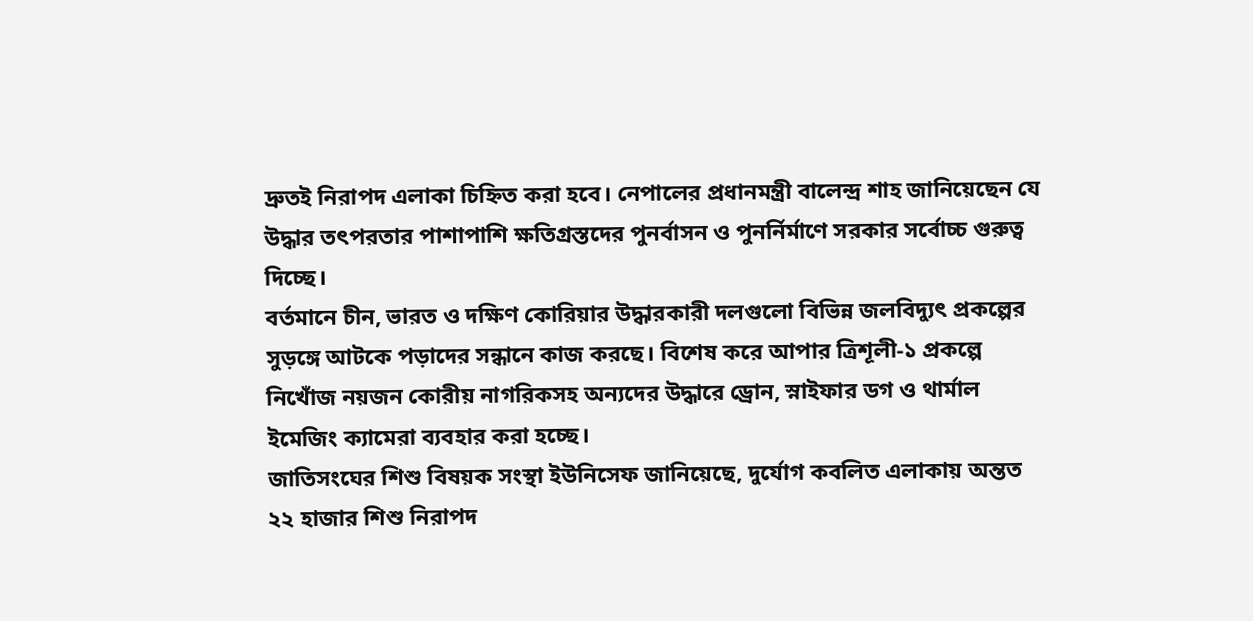দ্রুতই নিরাপদ এলাকা চিহ্নিত করা হবে। নেপালের প্রধানমন্ত্রী বালেন্দ্র শাহ জানিয়েছেন যে উদ্ধার তৎপরতার পাশাপাশি ক্ষতিগ্রস্তদের পুনর্বাসন ও পুনর্নির্মাণে সরকার সর্বোচ্চ গুরুত্ব দিচ্ছে।
বর্তমানে চীন, ভারত ও দক্ষিণ কোরিয়ার উদ্ধারকারী দলগুলো বিভিন্ন জলবিদ্যুৎ প্রকল্পের সুড়ঙ্গে আটকে পড়াদের সন্ধানে কাজ করছে। বিশেষ করে আপার ত্রিশূলী-১ প্রকল্পে নিখোঁজ নয়জন কোরীয় নাগরিকসহ অন্যদের উদ্ধারে ড্রোন, স্নাইফার ডগ ও থার্মাল ইমেজিং ক্যামেরা ব্যবহার করা হচ্ছে।
জাতিসংঘের শিশু বিষয়ক সংস্থা ইউনিসেফ জানিয়েছে, দুর্যোগ কবলিত এলাকায় অন্তত ২২ হাজার শিশু নিরাপদ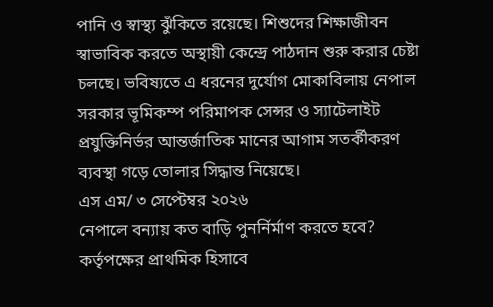পানি ও স্বাস্থ্য ঝুঁকিতে রয়েছে। শিশুদের শিক্ষাজীবন স্বাভাবিক করতে অস্থায়ী কেন্দ্রে পাঠদান শুরু করার চেষ্টা চলছে। ভবিষ্যতে এ ধরনের দুর্যোগ মোকাবিলায় নেপাল সরকার ভূমিকম্প পরিমাপক সেন্সর ও স্যাটেলাইট প্রযুক্তিনির্ভর আন্তর্জাতিক মানের আগাম সতর্কীকরণ ব্যবস্থা গড়ে তোলার সিদ্ধান্ত নিয়েছে।
এস এম/ ৩ সেপ্টেম্বর ২০২৬
নেপালে বন্যায় কত বাড়ি পুনর্নির্মাণ করতে হবে?
কর্তৃপক্ষের প্রাথমিক হিসাবে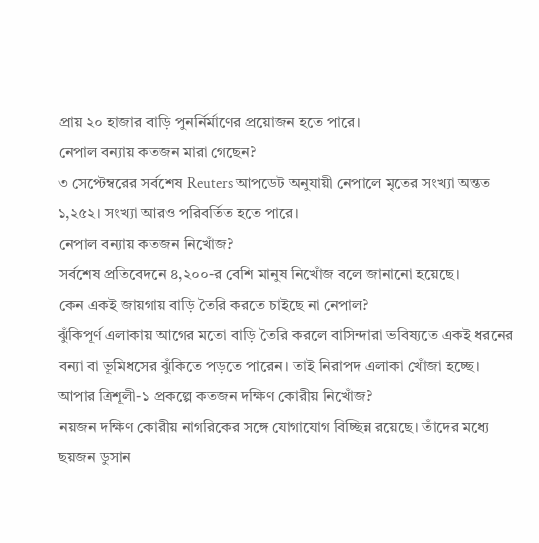প্রায় ২০ হাজার বাড়ি পুনর্নির্মাণের প্রয়োজন হতে পারে।
নেপাল বন্যায় কতজন মারা গেছেন?
৩ সেপ্টেম্বরের সর্বশেষ Reuters আপডেট অনুযায়ী নেপালে মৃতের সংখ্যা অন্তত ১,২৫২। সংখ্যা আরও পরিবর্তিত হতে পারে।
নেপাল বন্যায় কতজন নিখোঁজ?
সর্বশেষ প্রতিবেদনে ৪,২০০-র বেশি মানুষ নিখোঁজ বলে জানানো হয়েছে।
কেন একই জায়গায় বাড়ি তৈরি করতে চাইছে না নেপাল?
ঝুঁকিপূর্ণ এলাকায় আগের মতো বাড়ি তৈরি করলে বাসিন্দারা ভবিষ্যতে একই ধরনের বন্যা বা ভূমিধসের ঝুঁকিতে পড়তে পারেন। তাই নিরাপদ এলাকা খোঁজা হচ্ছে।
আপার ত্রিশূলী-১ প্রকল্পে কতজন দক্ষিণ কোরীয় নিখোঁজ?
নয়জন দক্ষিণ কোরীয় নাগরিকের সঙ্গে যোগাযোগ বিচ্ছিন্ন রয়েছে। তাঁদের মধ্যে ছয়জন ডুসান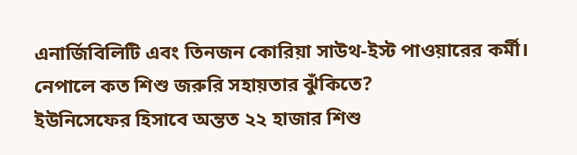এনার্জিবিলিটি এবং তিনজন কোরিয়া সাউথ-ইস্ট পাওয়ারের কর্মী।
নেপালে কত শিশু জরুরি সহায়তার ঝুঁকিতে?
ইউনিসেফের হিসাবে অন্তত ২২ হাজার শিশু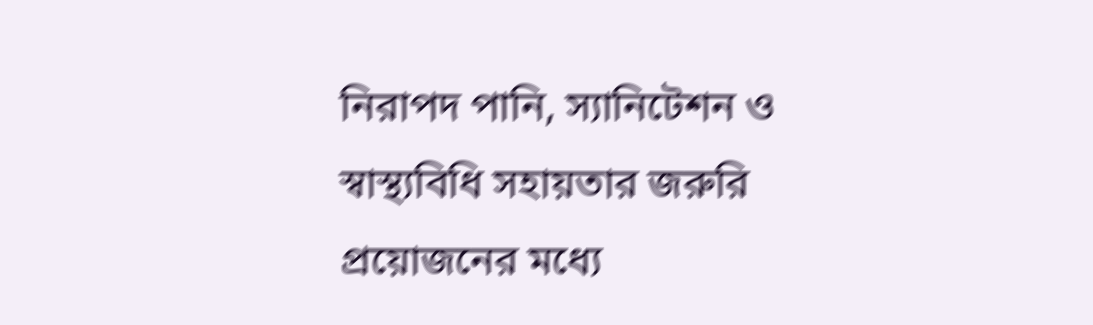নিরাপদ পানি, স্যানিটেশন ও স্বাস্থ্যবিধি সহায়তার জরুরি প্রয়োজনের মধ্যে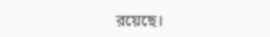রয়েছে।